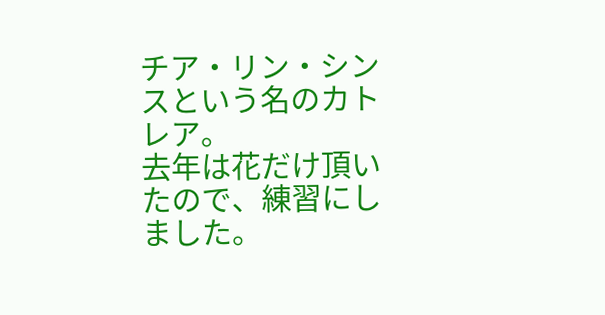チア・リン・シンスという名のカトレア。
去年は花だけ頂いたので、練習にしました。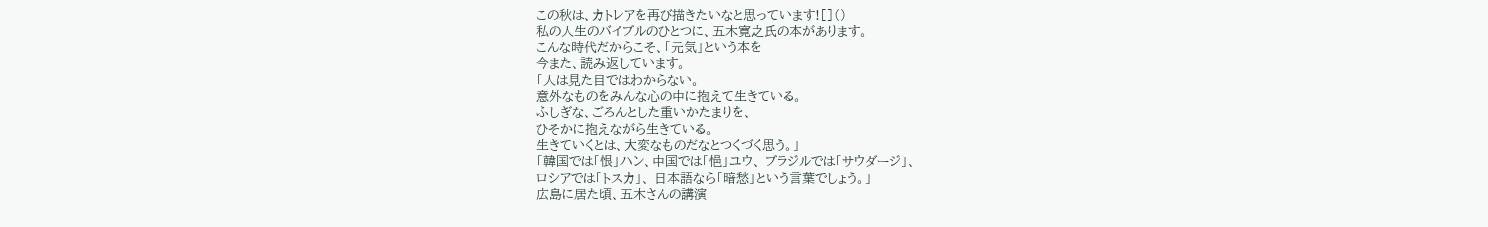この秋は、カトレアを再び描きたいなと思っています![]()
私の人生のバイブルのひとつに、五木寛之氏の本があります。
こんな時代だからこそ、「元気」という本を
今また、読み返しています。
「人は見た目ではわからない。
意外なものをみんな心の中に抱えて生きている。
ふしぎな、ごろんとした重いかたまりを、
ひそかに抱えながら生きている。
生きていくとは、大変なものだなとつくづく思う。」
「韓国では「恨」ハン、中国では「悒」ユウ、 ブラジルでは「サウダージ」、
ロシアでは「トスカ」、 日本語なら「暗愁」という言葉でしょう。」
広島に居た頃、五木さんの講演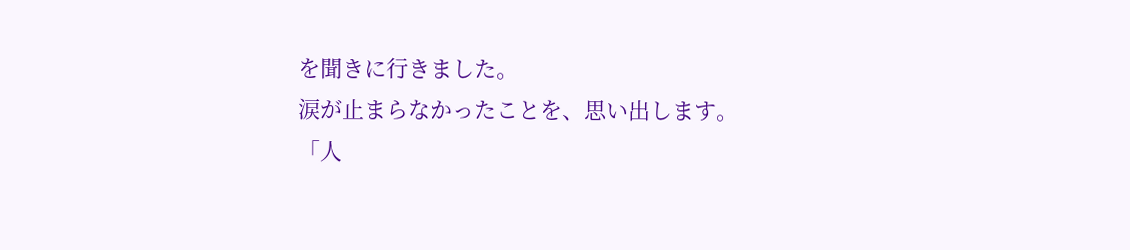を聞きに行きました。
涙が止まらなかったことを、思い出します。
「人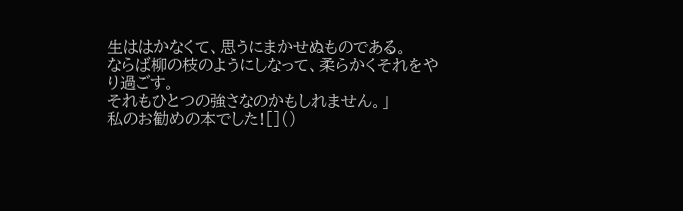生ははかなくて、思うにまかせぬものである。
ならば柳の枝のようにしなって、柔らかくそれをやり過ごす。
それもひとつの強さなのかもしれません。」
私のお勧めの本でした![]()